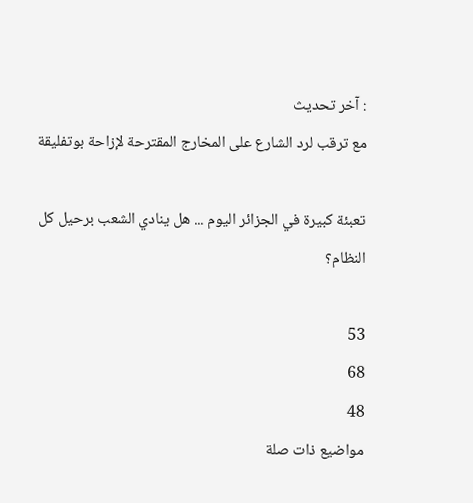: آخر تحديث
مع ترقب لرد الشارع على المخارج المقترحة لإزاحة بوتفليقة

تعبئة كبيرة في الجزائر اليوم ... هل ينادي الشعب برحيل كل النظام؟

53
68
48
مواضيع ذات صلة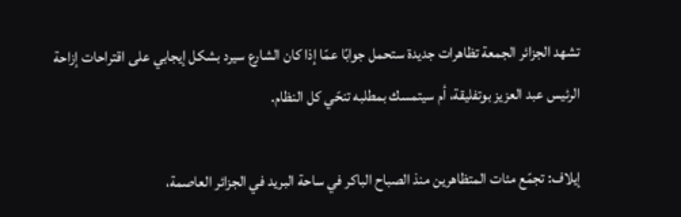تشهد الجزائر الجمعة تظاهرات جديدة ستحمل جوابًا عمّا إذا كان الشارع سيرد بشكل إيجابي على اقتراحات إزاحة الرئيس عبد العزيز بوتفليقة، أم سيتمسك بمطلبه تنحّي كل النظام.

إيلاف: تجمّع مئات المتظاهرين منذ الصباح الباكر في ساحة البريد في الجزائر العاصمة،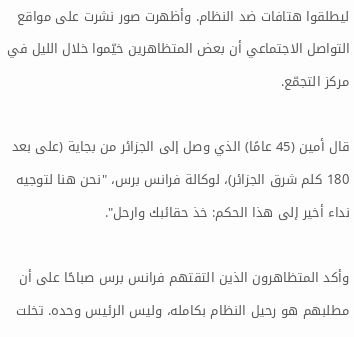ليطلقوا هتافات ضد النظام. وأظهرت صور نشرت على مواقع التواصل الاجتماعي أن بعض المتظاهرين خيّموا خلال الليل في مركز التجمّع.

قال أمين (45 عامًا) الذي وصل إلى الجزائر من بجاية (على بعد 180 كلم شرق الجزائر)، لوكالة فرانس برس، "نحن هنا لتوجيه نداء أخير إلى هذا الحكم: خذ حقائبك وارحل".

وأكد المتظاهرون الذين التقتهم فرانس برس صباحًا على أن مطلبهم هو رحيل النظام بكامله، وليس الرئيس وحده. تخلت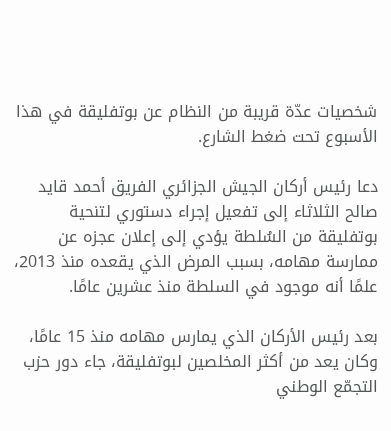شخصيات عدّة قريبة من النظام عن بوتفليقة في هذا الأسبوع تحت ضغط الشارع.

دعا رئيس أركان الجيش الجزائري الفريق أحمد قايد صالح الثلاثاء إلى تفعيل إجراء دستوري لتنحية بوتفليقة من السُلطة يؤدي إلى إعلان عجزه عن ممارسة مهامه، بسبب المرض الذي يقعده منذ 2013، علمًا أنه موجود في السلطة منذ عشرين عامًا.

بعد رئيس الأركان الذي يمارس مهامه منذ 15 عامًا، وكان يعد من أكثر المخلصين لبوتفليقة، جاء دور حزب التجمّع الوطني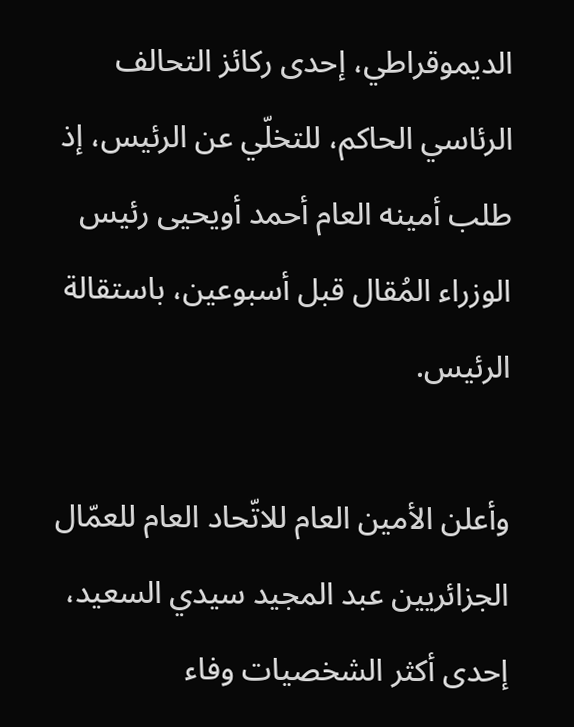الديموقراطي، إحدى ركائز التحالف الرئاسي الحاكم، للتخلّي عن الرئيس، إذ طلب أمينه العام أحمد أويحيى رئيس الوزراء المُقال قبل أسبوعين، باستقالة الرئيس.

وأعلن الأمين العام للاتّحاد العام للعمّال الجزائريين عبد المجيد سيدي السعيد، إحدى أكثر الشخصيات وفاء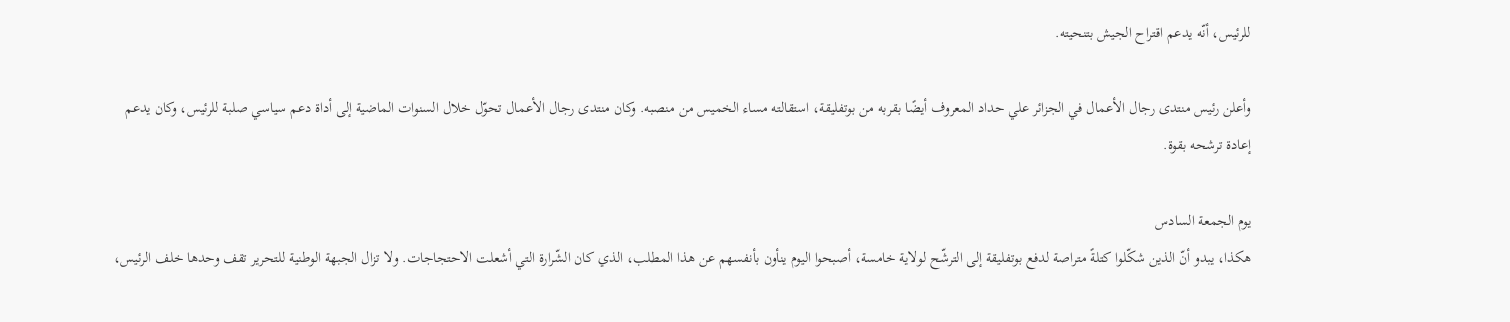للرئيس، أنّه يدعم اقتراح الجيش بتنحيته.

وأعلن رئيس منتدى رجال الأعمال في الجزائر علي حداد المعروف أيضًا بقربه من بوتفليقة، استقالته مساء الخميس من منصبه. وكان منتدى رجال الأعمال تحوّل خلال السنوات الماضية إلى أداة دعم سياسي صلبة للرئيس، وكان يدعم إعادة ترشحه بقوة.

يوم الجمعة السادس
هكذا، يبدو أنّ الذين شكّلوا كتلةً متراصة لدفع بوتفليقة إلى الترشّح لولاية خامسة، أصبحوا اليوم ينأون بأنفسهم عن هذا المطلب، الذي كان الشّرارة التي أشعلت الاحتجاجات. ولا تزال الجبهة الوطنية للتحرير تقف وحدها خلف الرئيس،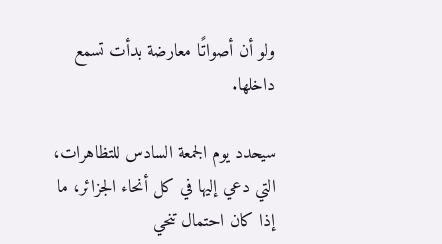ولو أن أصواتًا معارضة بدأت تسمع داخلها.

سيحدد يوم الجمعة السادس للتظاهرات، التي دعي إليها في كل أنحاء الجزائر، ما إذا كان احتمال تنحي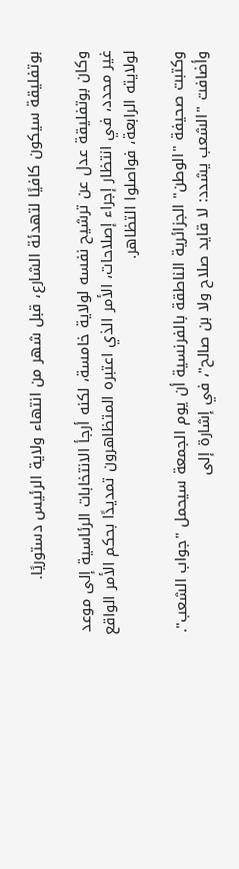بوتفليقة سيكون كافيًا لتهدئة الشارع، قبل شهر من انتهاء ولاية الرئيس دستوريًا.

وكان بوتفليقة عدل عن ترشيح نفسه لولاية خامسة، لكنه أرجأ الانتخابات الرئاسية إلى موعد غير محدد، في انتظار إجراء إصلاحات، الأمر الذي اعتبره المتظاهرون تمديدًا بحكم الأمر الواقع لولايته الرابعة، فواصلوا التظاهر.

وكتبت صحيفة "الوطن" الجزائرية الناطقة بالفرنسية أن يوم الجمعة سيحمل "جواب الشعب". وأضافت "الشعب يشدد: لا قايد صلاح ولا بن صالح"، في إشارة إلى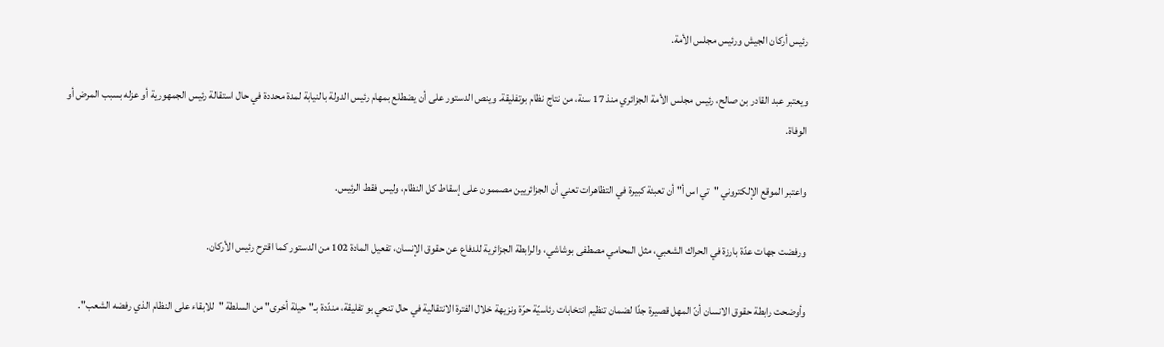رئيس أركان الجيش ورئيس مجلس الأمة.

ويعتبر عبد القادر بن صالح، رئيس مجلس الأمة الجزائري منذ 17 سنة، من نتاج نظام بوتفليقة. وينص الدستور على أن يضطلع بمهام رئيس الدولة بالنيابة لمدة محددة في حال استقالة رئيس الجمهورية أو عزله بسبب المرض أو الوفاة.

واعتبر الموقع الإلكتروني "تي اس أ" أن تعبئة كبيرة في التظاهرات تعني أن الجزائريين مصممون على إسقاط كل النظام، وليس فقط الرئيس.

ورفضت جهات عدّة بارزة في الحراك الشعبي، مثل المحامي مصطفى بوشاشي، والرابطة الجزائرية للدفاع عن حقوق الإنسان، تفعيل المادة 102 من الدستور كما اقترح رئيس الأركان.

وأوضحت رابطة حقوق الانسان أنّ المهل قصيرة جدًا لضمان تنظيم انتخابات رئاسيّة حرّة ونزيهة خلال الفترة الانتقالية في حال تنحي بو تفليقة، مندّدة بـ"حيلة أخرى" من السلطة "للابقاء على النظام الذي رفضه الشعب".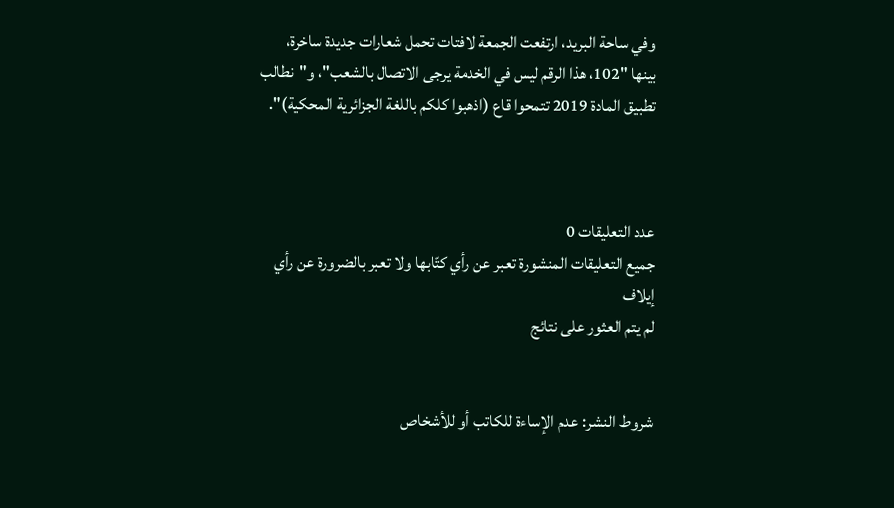وفي ساحة البريد، ارتفعت الجمعة لافتات تحمل شعارات جديدة ساخرة، بينها "102، هذا الرقم ليس في الخدمة يرجى الاتصال بالشعب"، و"نطالب تطبيق المادة 2019 تتمحوا قاع (اذهبوا كلكم باللغة الجزائرية المحكية)".



عدد التعليقات 0
جميع التعليقات المنشورة تعبر عن رأي كتّابها ولا تعبر بالضرورة عن رأي إيلاف
لم يتم العثور على نتائج


شروط النشر: عدم الإساءة للكاتب أو للأشخاص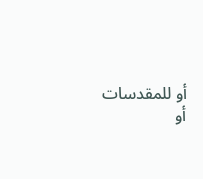أو للمقدسات أو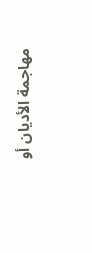مهاجمة الأديان أو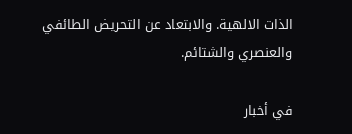الذات الالهية. والابتعاد عن التحريض الطائفي والعنصري والشتائم.

في أخبار